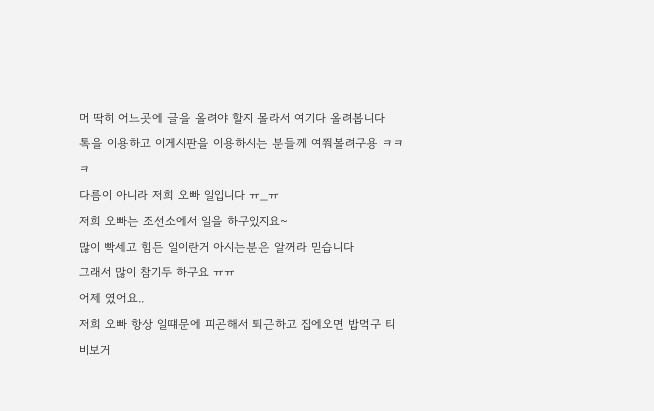머 딱히 어느곳에 글을 올려야 할지 몰라서 여기다 올려봅니다
톡을 이용하고 이게시판을 이용하시는 분들께 여쭤볼려구용 ㅋㅋㅋ
다름이 아니라 저희 오빠 일입니다 ㅠ_ㅠ
저희 오빠는 조선소에서 일을 하구있지요~
많이 빡세고 힘든 일이란거 아시는분은 알꺼라 믿습니다
그래서 많이 참기두 하구요 ㅠㅠ
어제 였어요..
저희 오빠 항상 일떄문에 피곤해서 퇴근하고 집에오면 밥먹구 티비보거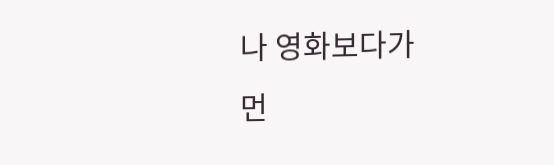나 영화보다가
먼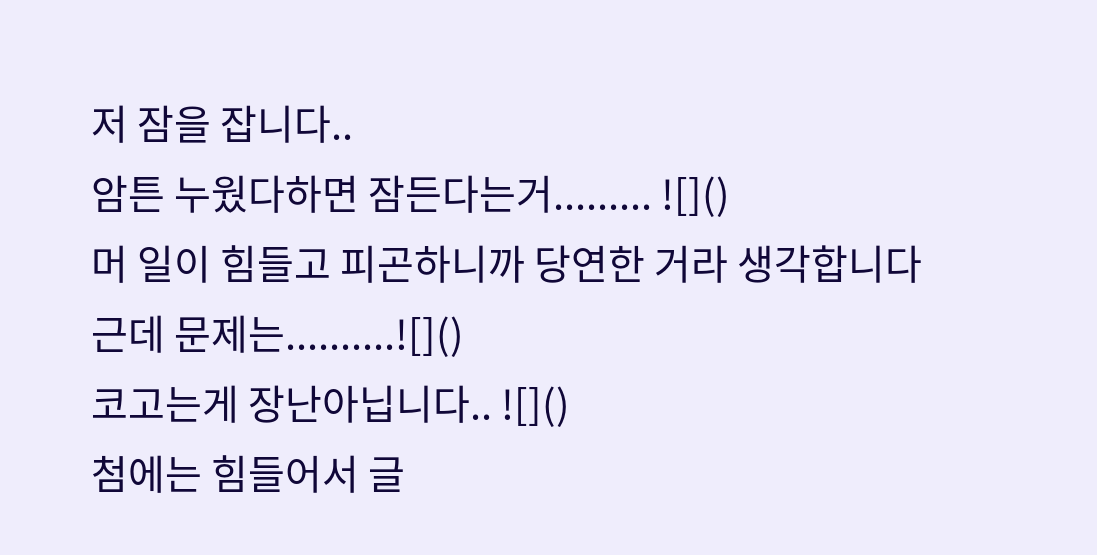저 잠을 잡니다..
암튼 누웠다하면 잠든다는거......... ![]()
머 일이 힘들고 피곤하니까 당연한 거라 생각합니다
근데 문제는..........![]()
코고는게 장난아닙니다.. ![]()
첨에는 힘들어서 글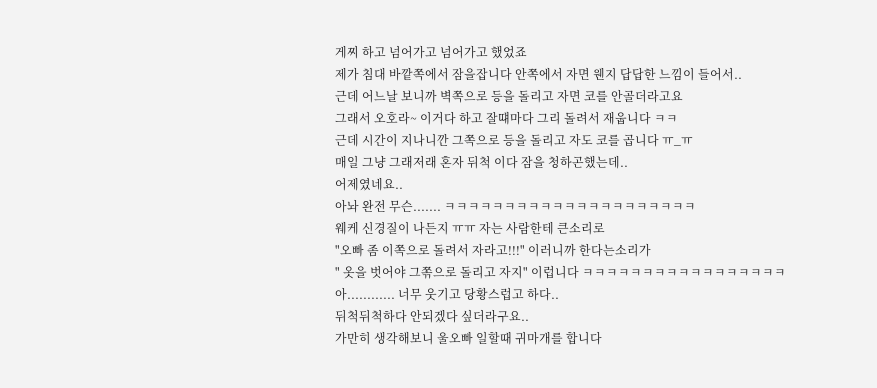게찌 하고 넘어가고 넘어가고 했었죠
제가 침대 바깥쪽에서 잠을잡니다 안쪽에서 자면 웬지 답답한 느낌이 들어서..
근데 어느날 보니까 벽쪽으로 등을 돌리고 자면 코를 안골더라고요
그래서 오호라~ 이거다 하고 잘떄마다 그리 돌려서 재웁니다 ㅋㅋ
근데 시간이 지나니깐 그쪽으로 등을 돌리고 자도 코를 곱니다 ㅠ_ㅠ
매일 그냥 그래저래 혼자 뒤척 이다 잠을 청하곤했는데..
어제였네요..
아놔 완전 무슨....... ㅋㅋㅋㅋㅋㅋㅋㅋㅋㅋㅋㅋㅋㅋㅋㅋㅋㅋㅋㅋㅋ
웨케 신경질이 나든지 ㅠㅠ 자는 사람한테 큰소리로
"오빠 좀 이쪽으로 돌려서 자라고!!!" 이러니까 한다는소리가
" 옷을 벗어야 그쪾으로 돌리고 자지" 이럽니다 ㅋㅋㅋㅋㅋㅋㅋㅋㅋㅋㅋㅋㅋㅋㅋㅋㅋ
아............ 너무 웃기고 당황스럽고 하다..
뒤척뒤척하다 안되겠다 싶더라구요..
가만히 생각해보니 울오빠 일할때 귀마개를 합니다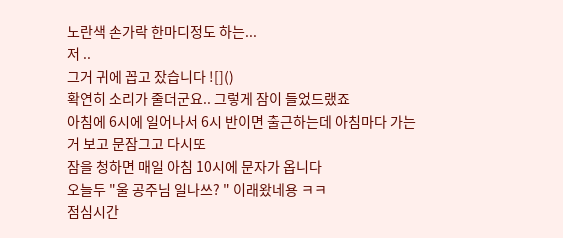노란색 손가락 한마디정도 하는...
저 ..
그거 귀에 꼽고 잤습니다 ![]()
확연히 소리가 줄더군요.. 그렇게 잠이 들었드랬죠
아침에 6시에 일어나서 6시 반이면 출근하는데 아침마다 가는거 보고 문잠그고 다시또
잠을 청하면 매일 아침 10시에 문자가 옵니다
오늘두 "울 공주님 일나쓰? " 이래왔네용 ㅋㅋ
점심시간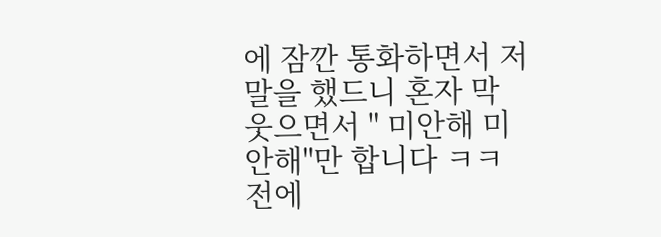에 잠깐 통화하면서 저말을 했드니 혼자 막 웃으면서 " 미안해 미안해"만 합니다 ㅋㅋ
전에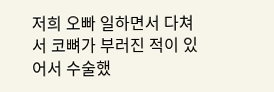저희 오빠 일하면서 다쳐서 코뼈가 부러진 적이 있어서 수술했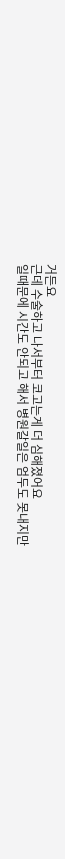거든요
근데 수술하고 나서부터 코고는게 더 심해졌어요
일때문에 시간도 안되고 해서 병원갈일은 엄두도 못내지만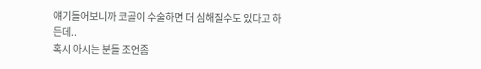얘기들어보니까 코골이 수술하면 더 심해질수도 있다고 하든데..
혹시 아시는 분들 조언좀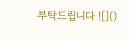부탁드립니다 ![]()